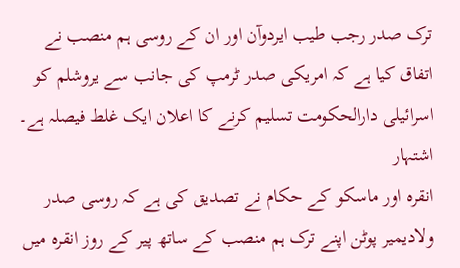ترک صدر رجب طیب ایردوآن اور ان کے روسی ہم منصب نے اتفاق کیا ہے کہ امریکی صدر ٹرمپ کی جانب سے یروشلم کو اسرائیلی دارالحکومت تسلیم کرنے کا اعلان ایک غلط فیصلہ ہے۔
اشتہار
انقرہ اور ماسکو کے حکام نے تصدیق کی ہے کہ روسی صدر ولادیمیر پوٹن اپنے ترک ہم منصب کے ساتھ پیر کے روز انقرہ میں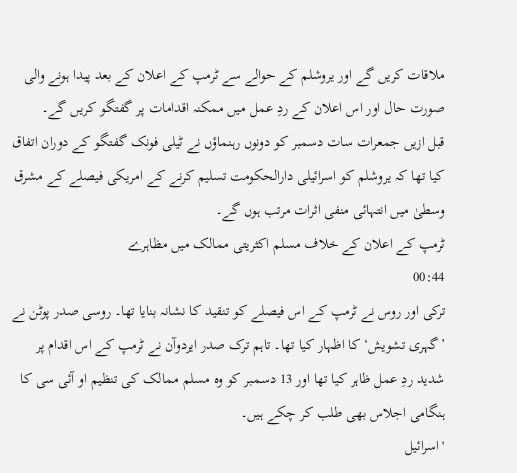ملاقات کریں گے اور یروشلم کے حوالے سے ٹرمپ کے اعلان کے بعد پیدا ہونے والی صورت حال اور اس اعلان کے ردِ عمل میں ممکنہ اقدامات پر گفتگو کریں گے۔
قبل ازیں جمعرات سات دسمبر کو دونوں رہنماؤں نے ٹیلی فونک گفتگو کے دوران اتفاق کیا تھا کہ یروشلم کو اسرائیلی دارالحکومت تسلیم کرنے کے امریکی فیصلے کے مشرق وسطیٰ میں انتہائی منفی اثرات مرتب ہوں گے۔
ٹرمپ کے اعلان کے خلاف مسلم اکثریتی ممالک میں مظاہرے
00:44
ترکی اور روس نے ٹرمپ کے اس فیصلے کو تنقید کا نشانہ بنایا تھا۔ روسی صدر پوٹن نے ’گہری تشویش‘ کا اظہار کیا تھا۔ تاہم ترک صدر ایردوآن نے ٹرمپ کے اس اقدام پر شدید ردِ عمل ظاہر کیا تھا اور 13 دسمبر کو وہ مسلم ممالک کی تنظیم او آئی سی کا ہنگامی اجلاس بھی طلب کر چکے ہیں۔
'اسرائیل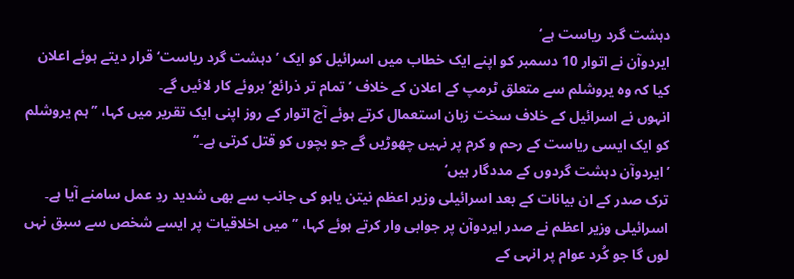دہشت گرد ریاست ہے‘
ایردوآن نے اتوار 10 دسمبر کو اپنے ایک خطاب میں اسرائیل کو ایک ’دہشت گرد ریاست‘ قرار دیتے ہوئے اعلان کیا کہ وہ یروشلم سے متعلق ٹرمپ کے اعلان کے خلاف ’تمام تر ذرائع‘ بروئے کار لائیں گے۔
انہوں نے اسرائیل کے خلاف سخت زبان استعمال کرتے ہوئے آج اتوار کے روز اپنی ایک تقریر میں کہا، ’’ہم یروشلم کو ایک ایسی ریاست کے رحم و کرم پر نہیں چھوڑیں گے جو بچوں کو قتل کرتی ہے۔‘‘
’ایردوآن دہشت گردوں کے مددگار ہیں‘
ترک صدر کے ان بیانات کے بعد اسرائیلی وزیر اعظم نیتن یاہو کی جانب سے بھی شدید ردِ عمل سامنے آیا ہے۔ اسرائیلی وزیر اعظم نے صدر ایردوآن پر جوابی وار کرتے ہوئے کہا، ’’میں اخلاقیات پر ایسے شخص سے سبق نہں لوں گا جو کُرد عوام پر انہی کے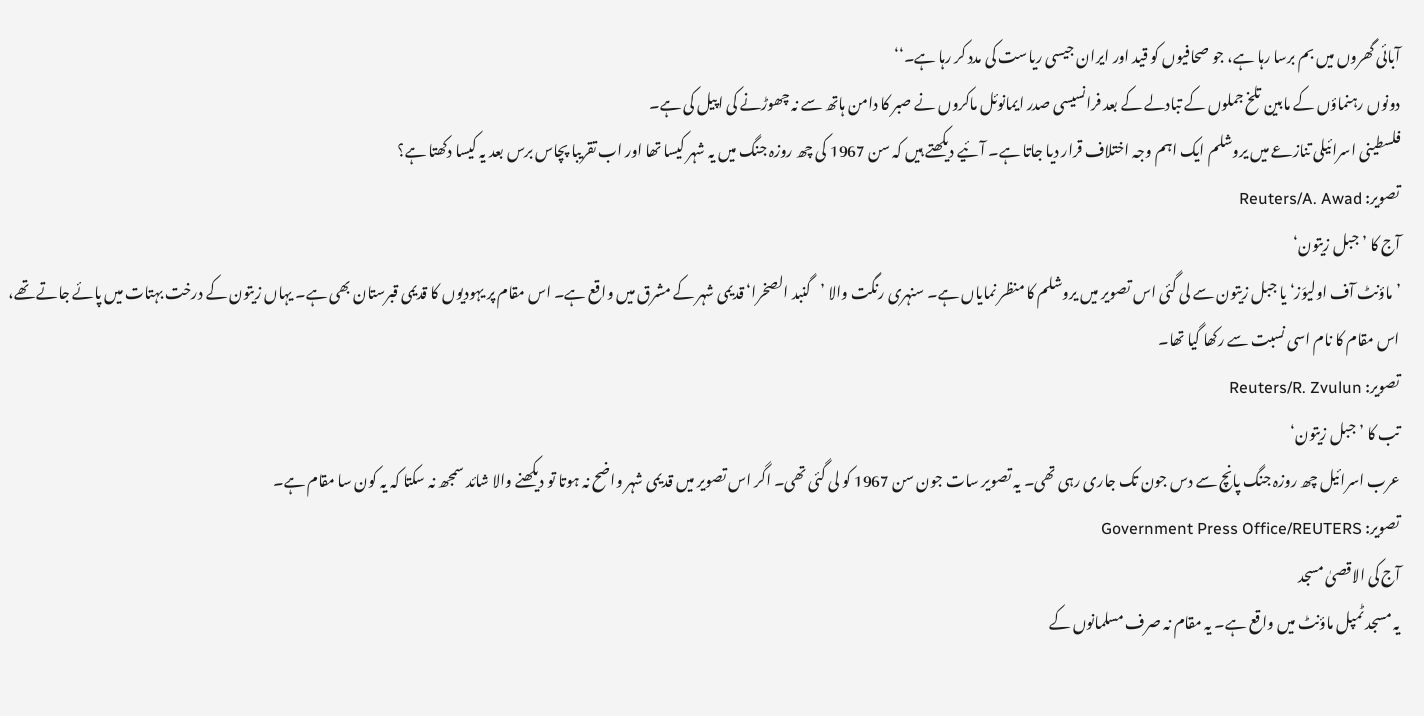آبائی گھروں میں بم برسا رہا ہے، جو صحافیوں کو قید اور ایران جیسی ریاست کی مدد کر رہا ہے۔‘‘
دونوں رہنماؤں کے مابین تلخ جملوں کے تبادلے کے بعد فرانسیسی صدر ایمانوئل ماکروں نے صبر کا دامن ہاتھ سے نہ چھوڑنے کی اپیل کی ہے۔
فلسطینی اسرائیلی تنازعے میں یروشلم ایک اہم وجہ اختلاف قرار دیا جاتا ہے۔ آئیے دیکھتے ہیں کہ سن 1967 کی چھ روزہ جنگ میں یہ شہر کیسا تھا اور اب تقریبا پچاس برس بعد یہ کیسا دکھتا ہے؟
تصویر: Reuters/A. Awad
آج کا ’جبل زیتون‘
’ماؤنٹ آف اولیوَز‘ یا جبل زیتون سے لی گئی اس تصویر میں یروشلم کا منظر نمایاں ہے۔ سنہری رنگت والا ’گنبد الصخرا‘ قدیمی شہر کے مشرق میں واقع ہے۔ اس مقام پر یہودیوں کا قدیمی قبرستان بھی ہے۔ یہاں زیتون کے درخت بہتات میں پائے جاتے تھے، اس مقام کا نام اسی نسبت سے رکھا گیا تھا۔
تصویر: Reuters/R. Zvulun
تب کا ’جبل زیتون‘
عرب اسرائیل چھ روزہ جنگ پانچ سے دس جون تک جاری رہی تھی۔ یہ تصویر سات جون سن 1967 کو لی گئی تھی۔ اگر اس تصویر میں قدیمی شہر واضح نہ ہوتا تو دیکھنے والا شائد سمجھ نہ سکتا کہ یہ کون سا مقام ہے۔
تصویر: Government Press Office/REUTERS
آج کی الاقصیٰ مسجد
یہ مسجد ٹمپل ماؤنٹ میں واقع ہے۔ یہ مقام نہ صرف مسلمانوں کے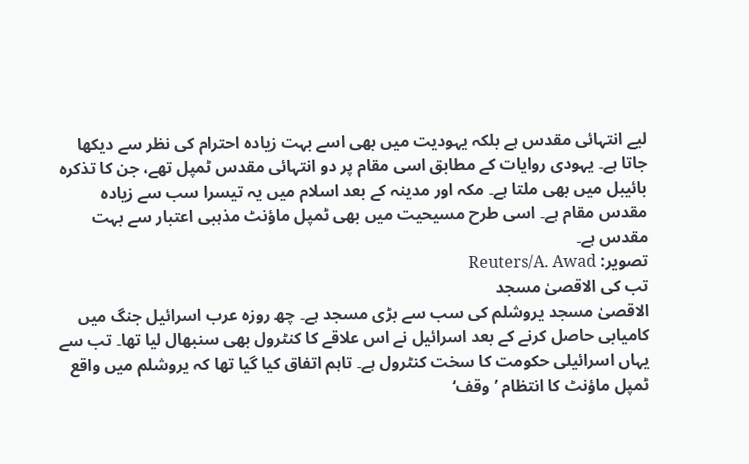لیے انتہائی مقدس ہے بلکہ یہودیت میں بھی اسے بہت زیادہ احترام کی نظر سے دیکھا جاتا ہے۔ یہودی روایات کے مطابق اسی مقام پر دو انتہائی مقدس ٹمپل تھے، جن کا تذکرہ بائیبل میں بھی ملتا ہے۔ مکہ اور مدینہ کے بعد اسلام میں یہ تیسرا سب سے زیادہ مقدس مقام ہے۔ اسی طرح مسیحیت میں بھی ٹمپل ماؤنٹ مذہبی اعتبار سے بہت مقدس ہے۔
تصویر: Reuters/A. Awad
تب کی الاقصیٰ مسجد
الاقصیٰ مسجد یروشلم کی سب سے بڑی مسجد ہے۔ چھ روزہ عرب اسرائیل جنگ میں کامیابی حاصل کرنے کے بعد اسرائیل نے اس علاقے کا کنٹرول بھی سنبھال لیا تھا۔ تب سے یہاں اسرائیلی حکومت کا سخت کنٹرول ہے۔ تاہم اتفاق کیا گیا تھا کہ یروشلم میں واقع ٹمپل ماؤنٹ کا انتظام ’وقف‘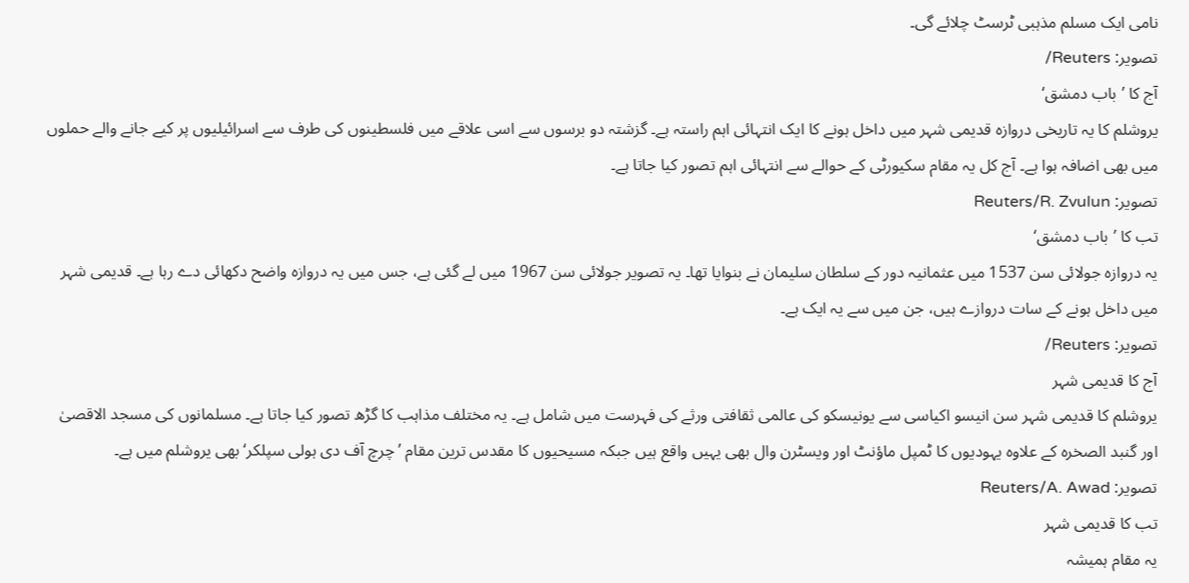نامی ایک مسلم مذہبی ٹرسٹ چلائے گی۔
تصویر: Reuters/
آج کا ’باب دمشق‘
یروشلم کا یہ تاریخی دروازہ قدیمی شہر میں داخل ہونے کا ایک انتہائی اہم راستہ ہے۔ گزشتہ دو برسوں سے اسی علاقے میں فلسطینوں کی طرف سے اسرائیلیوں پر کیے جانے والے حملوں میں بھی اضافہ ہوا ہے۔ آج کل یہ مقام سکیورٹی کے حوالے سے انتہائی اہم تصور کیا جاتا ہے۔
تصویر: Reuters/R. Zvulun
تب کا ’باب دمشق‘
یہ دروازہ جولائی سن 1537 میں عثمانیہ دور کے سلطان سلیمان نے بنوایا تھا۔ یہ تصویر جولائی سن 1967 میں لے گئی ہے، جس میں یہ دروازہ واضح دکھائی دے رہا ہے۔ قدیمی شہر میں داخل ہونے کے سات دروازے ہیں، جن میں سے یہ ایک ہے۔
تصویر: Reuters/
آج کا قدیمی شہر
یروشلم کا قدیمی شہر سن انیسو اکیاسی سے یونیسکو کی عالمی ثقافتی ورثے کی فہرست میں شامل ہے۔ یہ مختلف مذاہب کا گڑھ تصور کیا جاتا ہے۔ مسلمانوں کی مسجد الاقصیٰ اور گنبد الصخرہ کے علاوہ یہودیوں کا ٹمپل ماؤنٹ اور ویسٹرن وال بھی یہیں واقع ہیں جبکہ مسیحیوں کا مقدس ترین مقام ’چرچ آف دی ہولی سپلکر‘ بھی یروشلم میں ہے۔
تصویر: Reuters/A. Awad
تب کا قدیمی شہر
یہ مقام ہمیشہ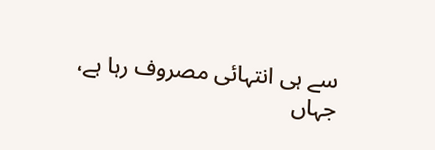سے ہی انتہائی مصروف رہا ہے، جہاں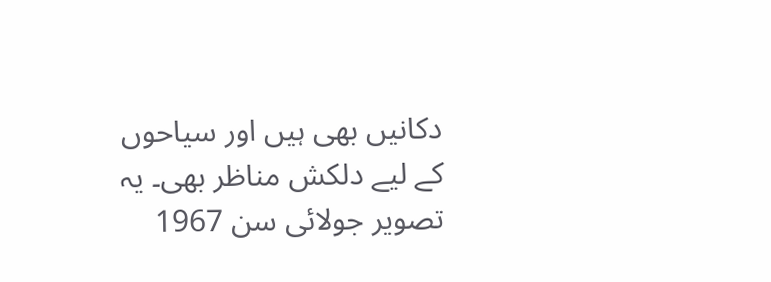دکانیں بھی ہیں اور سیاحوں کے لیے دلکش مناظر بھی۔ یہ تصویر جولائی سن 1967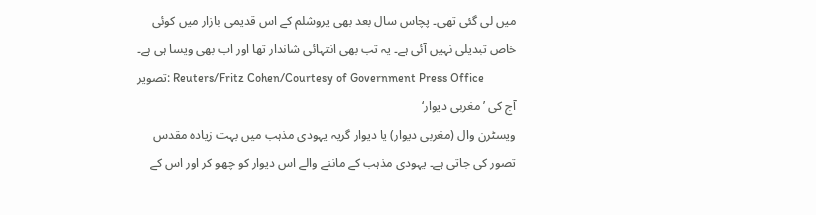میں لی گئی تھی۔ پچاس سال بعد بھی یروشلم کے اس قدیمی بازار میں کوئی خاص تبدیلی نہیں آئی ہے۔ یہ تب بھی انتہائی شاندار تھا اور اب بھی ویسا ہی ہے۔
تصویر: Reuters/Fritz Cohen/Courtesy of Government Press Office
آج کی ’مغربی دیوار‘
ویسٹرن وال (مغربی دیوار) یا دیوار گریہ یہودی مذہب میں بہت زیادہ مقدس تصور کی جاتی ہے۔ یہودی مذہب کے ماننے والے اس دیوار کو چھو کر اور اس کے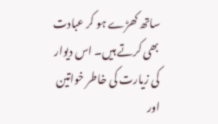ساتھ کھڑے ہو کر عبادت بھی کرتے ہیں۔ اس دیوار کی زیارت کی خاطر خواتین اور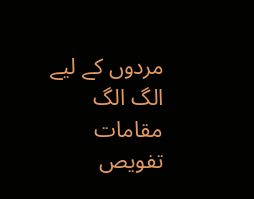مردوں کے لیے الگ الگ مقامات تفویص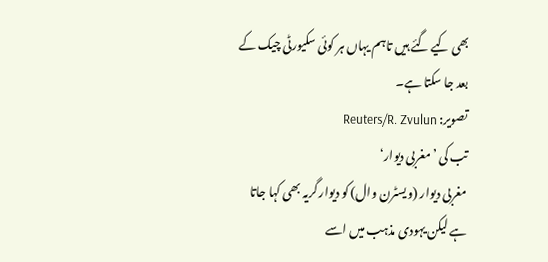بھی کیے گئے ہیں تاہم یہاں ہر کوئی سکیورٹی چیک کے بعد جا سکتا ہے۔
تصویر: Reuters/R. Zvulun
تب کی ’مغربی دیوار‘
مغربی دیوار (ویسٹرن وال) کو دیوار گریہ بھی کہا جاتا ہے لیکن یہودی مذہب میں اسے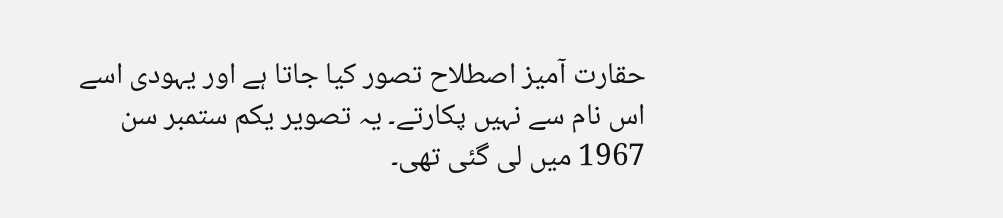حقارت آمیز اصطلاح تصور کیا جاتا ہے اور یہودی اسے اس نام سے نہیں پکارتے۔ یہ تصویر یکم ستمبر سن 1967 میں لی گئی تھی۔